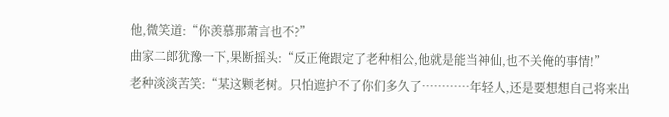他,微笑道:“你羡慕那萧言也不?”
曲家二郎犹豫一下,果断摇头:“反正俺跟定了老种相公,他就是能当神仙,也不关俺的事情!”
老种淡淡苦笑:“某这颗老树。只怕遮护不了你们多久了…………年轻人,还是要想想自己将来出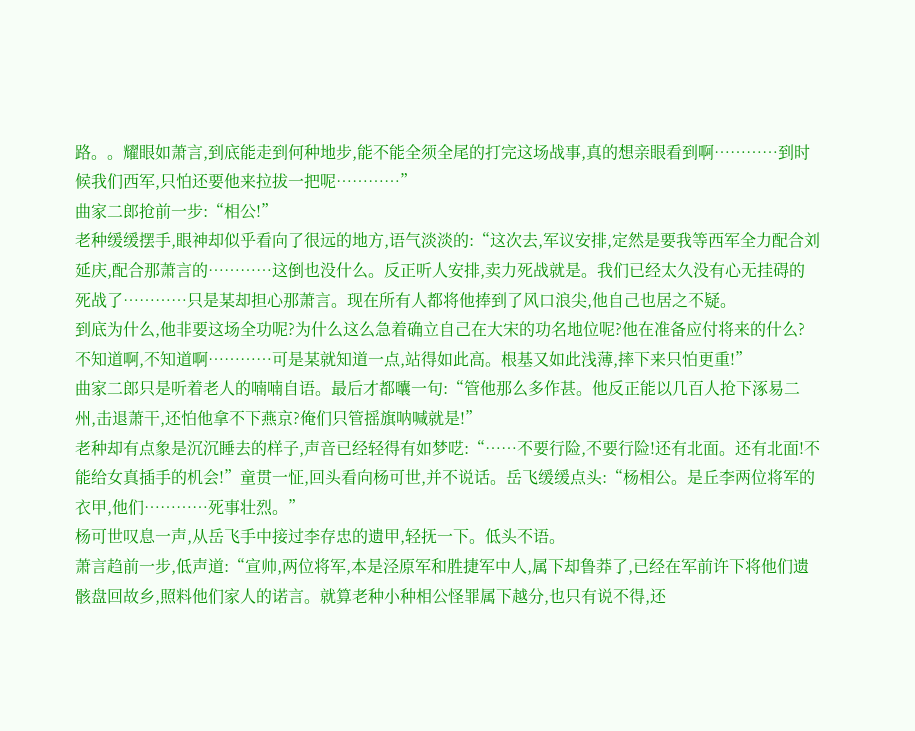路。。耀眼如萧言,到底能走到何种地步,能不能全须全尾的打完这场战事,真的想亲眼看到啊…………到时候我们西军,只怕还要他来拉拔一把呢…………”
曲家二郎抢前一步:“相公!”
老种缓缓摆手,眼神却似乎看向了很远的地方,语气淡淡的:“这次去,军议安排,定然是要我等西军全力配合刘延庆,配合那萧言的…………这倒也没什么。反正听人安排,卖力死战就是。我们已经太久没有心无挂碍的死战了…………只是某却担心那萧言。现在所有人都将他捧到了风口浪尖,他自己也居之不疑。
到底为什么,他非要这场全功呢?为什么这么急着确立自己在大宋的功名地位呢?他在准备应付将来的什么?不知道啊,不知道啊…………可是某就知道一点,站得如此高。根基又如此浅薄,摔下来只怕更重!”
曲家二郎只是听着老人的喃喃自语。最后才都囔一句:“管他那么多作甚。他反正能以几百人抢下涿易二州,击退萧干,还怕他拿不下燕京?俺们只管摇旗呐喊就是!”
老种却有点象是沉沉睡去的样子,声音已经轻得有如梦呓:“……不要行险,不要行险!还有北面。还有北面!不能给女真插手的机会!”童贯一怔,回头看向杨可世,并不说话。岳飞缓缓点头:“杨相公。是丘李两位将军的衣甲,他们…………死事壮烈。”
杨可世叹息一声,从岳飞手中接过李存忠的遗甲,轻抚一下。低头不语。
萧言趋前一步,低声道:“宣帅,两位将军,本是泾原军和胜捷军中人,属下却鲁莽了,已经在军前许下将他们遗骸盘回故乡,照料他们家人的诺言。就算老种小种相公怪罪属下越分,也只有说不得,还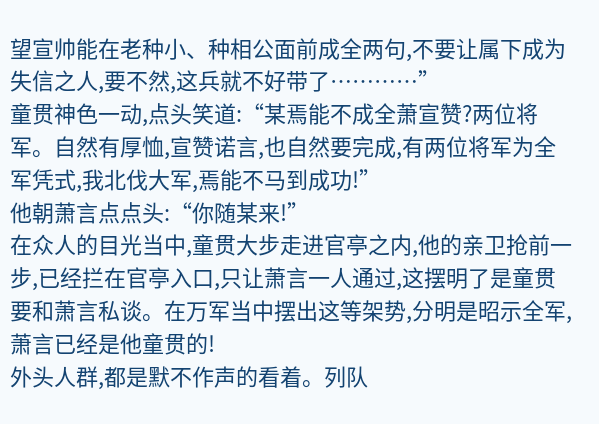望宣帅能在老种小、种相公面前成全两句,不要让属下成为失信之人,要不然,这兵就不好带了…………”
童贯神色一动,点头笑道:“某焉能不成全萧宣赞?两位将军。自然有厚恤,宣赞诺言,也自然要完成,有两位将军为全军凭式,我北伐大军,焉能不马到成功!”
他朝萧言点点头:“你随某来!”
在众人的目光当中,童贯大步走进官亭之内,他的亲卫抢前一步,已经拦在官亭入口,只让萧言一人通过,这摆明了是童贯要和萧言私谈。在万军当中摆出这等架势,分明是昭示全军,萧言已经是他童贯的!
外头人群,都是默不作声的看着。列队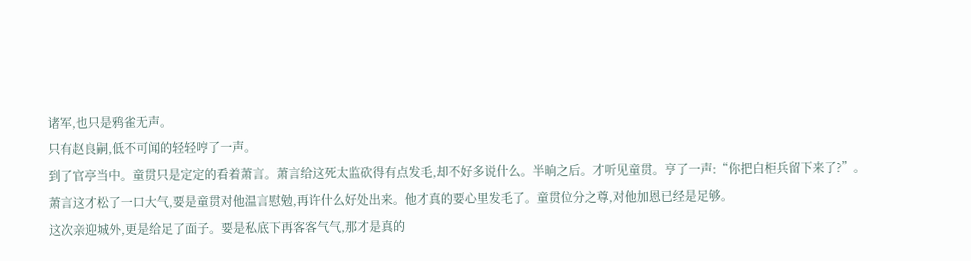诸军,也只是鸦雀无声。
只有赵良嗣,低不可闻的轻轻哼了一声。
到了官亭当中。童贯只是定定的看着萧言。萧言给这死太监砍得有点发毛,却不好多说什么。半晌之后。才听见童贯。亨了一声:“你把白柜兵留下来了?”。
萧言这才松了一口大气,要是童贯对他温言慰勉,再许什么好处出来。他才真的要心里发毛了。童贯位分之尊,对他加恩已经是足够。
这次亲迎城外,更是给足了面子。要是私底下再客客气气,那才是真的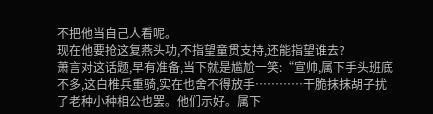不把他当自己人看呢。
现在他要抢这复燕头功,不指望童贯支持,还能指望谁去?
萧言对这话题,早有准备,当下就是尴尬一笑:“宣帅,属下手头班底不多,这白椎兵重骑,实在也舍不得放手…………干脆抹抹胡子扰了老种小种相公也罢。他们示好。属下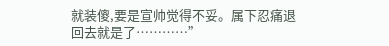就装傻,要是宣帅觉得不妥。属下忍痛退回去就是了…………”